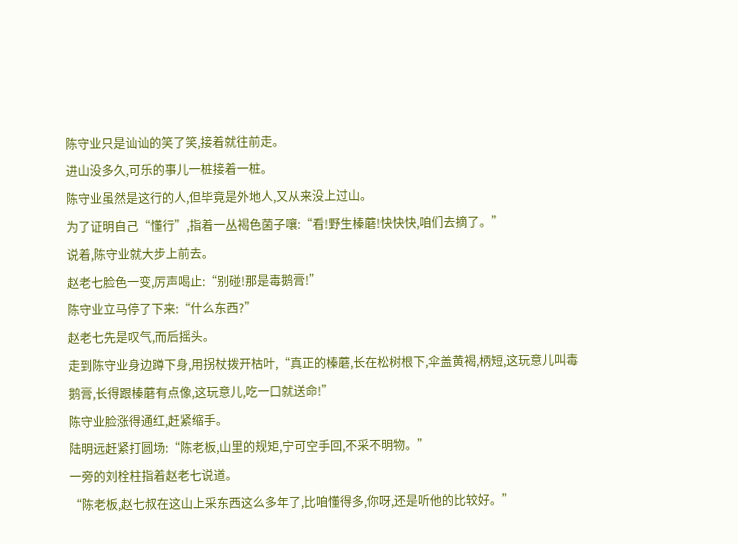陈守业只是讪讪的笑了笑,接着就往前走。
进山没多久,可乐的事儿一桩接着一桩。
陈守业虽然是这行的人,但毕竟是外地人,又从来没上过山。
为了证明自己“懂行”,指着一丛褐色菌子嚷:“看!野生榛蘑!快快快,咱们去摘了。”
说着,陈守业就大步上前去。
赵老七脸色一变,厉声喝止:“别碰!那是毒鹅膏!”
陈守业立马停了下来:“什么东西?”
赵老七先是叹气,而后摇头。
走到陈守业身边蹲下身,用拐杖拨开枯叶,“真正的榛蘑,长在松树根下,伞盖黄褐,柄短,这玩意儿叫毒鹅膏,长得跟榛蘑有点像,这玩意儿,吃一口就送命!”
陈守业脸涨得通红,赶紧缩手。
陆明远赶紧打圆场:“陈老板,山里的规矩,宁可空手回,不采不明物。”
一旁的刘栓柱指着赵老七说道。
“陈老板,赵七叔在这山上采东西这么多年了,比咱懂得多,你呀,还是听他的比较好。”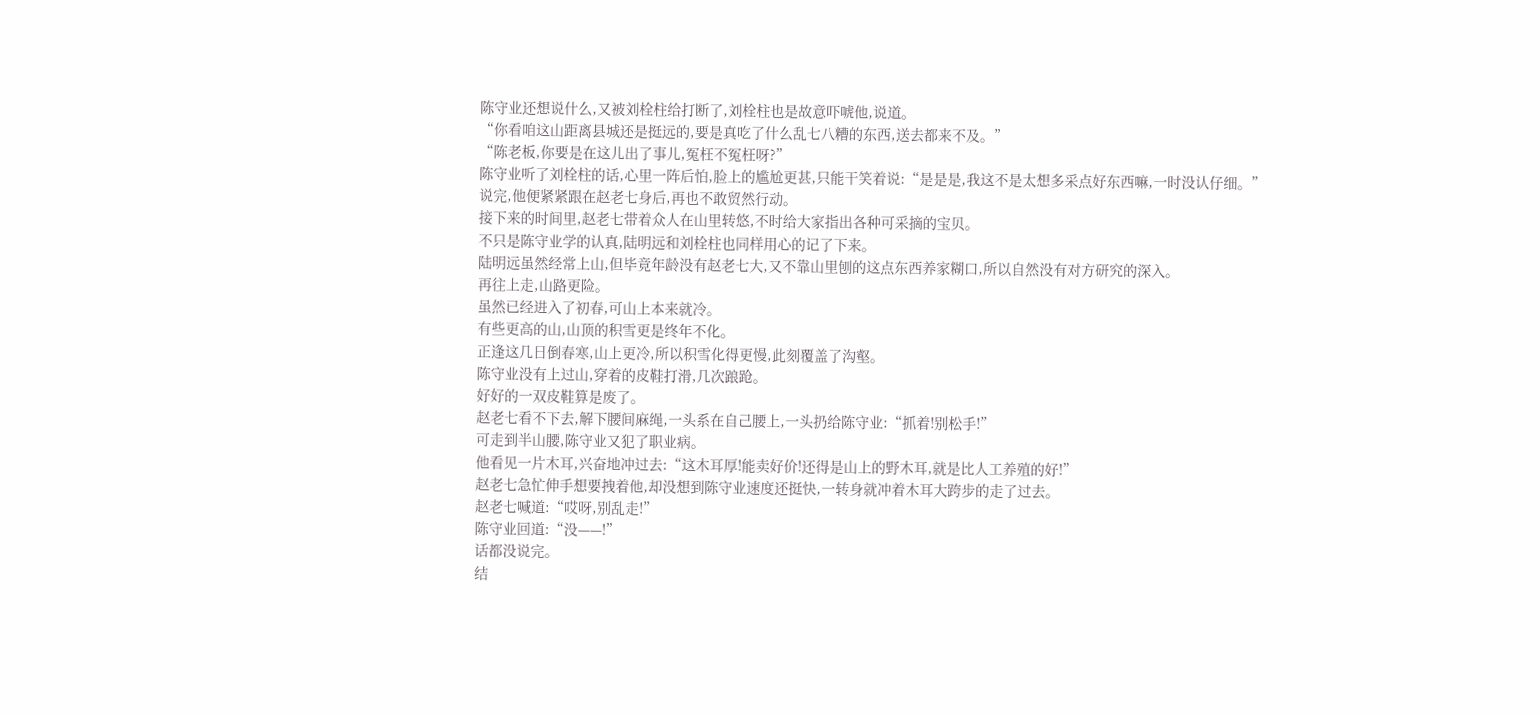陈守业还想说什么,又被刘栓柱给打断了,刘栓柱也是故意吓唬他,说道。
“你看咱这山距离县城还是挺远的,要是真吃了什么乱七八糟的东西,送去都来不及。”
“陈老板,你要是在这儿出了事儿,冤枉不冤枉呀?”
陈守业听了刘栓柱的话,心里一阵后怕,脸上的尴尬更甚,只能干笑着说:“是是是,我这不是太想多采点好东西嘛,一时没认仔细。”
说完,他便紧紧跟在赵老七身后,再也不敢贸然行动。
接下来的时间里,赵老七带着众人在山里转悠,不时给大家指出各种可采摘的宝贝。
不只是陈守业学的认真,陆明远和刘栓柱也同样用心的记了下来。
陆明远虽然经常上山,但毕竟年龄没有赵老七大,又不靠山里刨的这点东西养家糊口,所以自然没有对方研究的深入。
再往上走,山路更险。
虽然已经进入了初春,可山上本来就冷。
有些更高的山,山顶的积雪更是终年不化。
正逢这几日倒春寒,山上更冷,所以积雪化得更慢,此刻覆盖了沟壑。
陈守业没有上过山,穿着的皮鞋打滑,几次踉跄。
好好的一双皮鞋算是废了。
赵老七看不下去,解下腰间麻绳,一头系在自己腰上,一头扔给陈守业:“抓着!别松手!”
可走到半山腰,陈守业又犯了职业病。
他看见一片木耳,兴奋地冲过去:“这木耳厚!能卖好价!还得是山上的野木耳,就是比人工养殖的好!”
赵老七急忙伸手想要拽着他,却没想到陈守业速度还挺快,一转身就冲着木耳大跨步的走了过去。
赵老七喊道:“哎呀,别乱走!”
陈守业回道:“没——!”
话都没说完。
结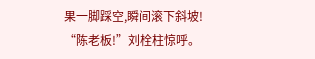果一脚踩空,瞬间滚下斜坡!
“陈老板!”刘栓柱惊呼。